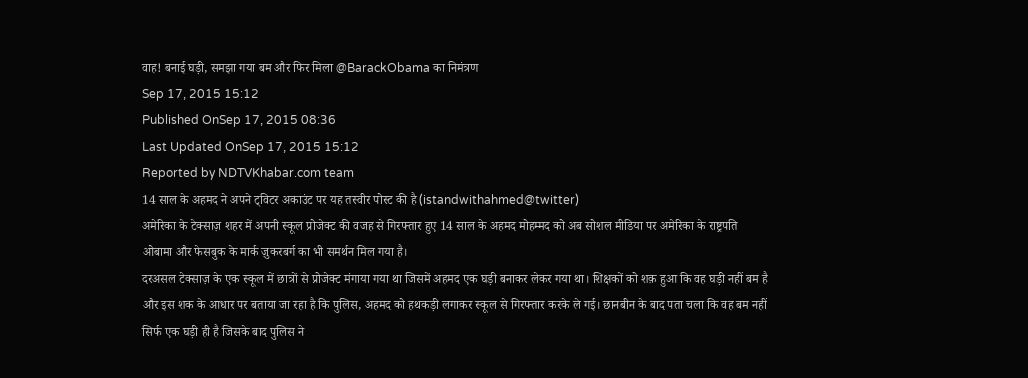वाह! बनाई घड़ी, समझा गया बम और फिर मिला @BarackObama का निमंत्रण
Sep 17, 2015 15:12
Published OnSep 17, 2015 08:36
Last Updated OnSep 17, 2015 15:12
Reported by NDTVKhabar.com team
14 साल के अहमद ने अपने ट्विटर अकाउंट पर यह तस्वीर पोस्ट की है (istandwithahmed@twitter)
अमेरिका के टेक्साज़ शहर में अपनी स्कूल प्रोजेक्ट की वजह से गिरफ्तार हुए 14 साल के अहमद मोहम्मद को अब सोशल मीडिया पर अमेरिका के राष्ट्रपति ओबामा और फेसबुक के मार्क ज़ुकरबर्ग का भी समर्थन मिल गया है।
दरअसल टेक्साज़ के एक स्कूल में छात्रों से प्रोजेक्ट मंगाया गया था जिसमें अहमद एक घड़ी बनाकर लेकर गया था। शिक्षकों को शक़ हुआ कि वह घड़ी नहीं बम है और इस शक के आधार पर बताया जा रहा है कि पुलिस, अहमद को हथकड़ी लगाकर स्कूल से गिरफ्तार करके ले गई। छानबीन के बाद पता चला कि वह बम नहीं सिर्फ एक घड़ी ही है जिसके बाद पुलिस ने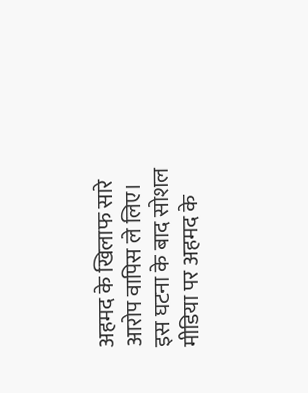अहमद के खिलाफ सारे आरोप वापिस ले लिए।
इस घटना के बाद सोशल मीडिया पर अहमद के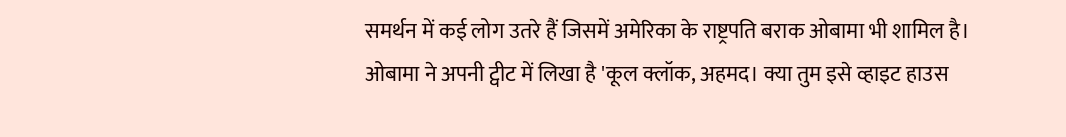समर्थन में कई लोग उतरे हैं जिसमें अमेरिका के राष्ट्रपति बराक ओबामा भी शामिल है। ओबामा ने अपनी ट्वीट में लिखा है 'कूल क्लॉक, अहमद। क्या तुम इसे व्हाइट हाउस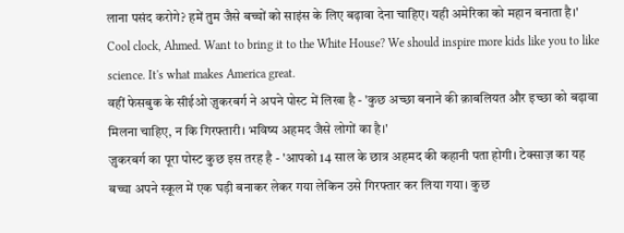लाना पसंद करोगे? हमें तुम जैसे बच्चों को साइंस के लिए बढ़ावा देना चाहिए। यही अमेरिका को महान बनाता है।'
Cool clock, Ahmed. Want to bring it to the White House? We should inspire more kids like you to like science. It's what makes America great.
वहीं फेसबुक के सीईओ ज़ुकरबर्ग ने अपने पोस्ट में लिखा है - 'कुछ अच्छा बनाने की क़ाबलियत और इच्छा को बढ़ावा मिलना चाहिए, न कि गिरफ्तारी। भविष्य अहमद जैसे लोगों का है।'
ज़ुकरबर्ग का पूरा पोस्ट कुछ इस तरह है - 'आपको 14 साल के छात्र अहमद की कहानी पता होगी। टेक्साज़ का यह बच्चा अपने स्कूल में एक घड़ी बनाकर लेकर गया लेकिन उसे गिरफ्तार कर लिया गया। कुछ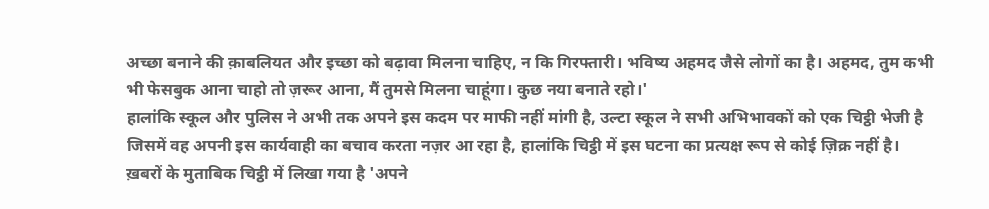अच्छा बनाने की क़ाबलियत और इच्छा को बढ़ावा मिलना चाहिए, न कि गिरफ्तारी। भविष्य अहमद जैसे लोगों का है। अहमद, तुम कभी भी फेसबुक आना चाहो तो ज़रूर आना, मैं तुमसे मिलना चाहूंगा। कुछ नया बनाते रहो।'
हालांकि स्कूल और पुलिस ने अभी तक अपने इस कदम पर माफी नहीं मांगी है, उल्टा स्कूल ने सभी अभिभावकों को एक चिट्ठी भेजी है जिसमें वह अपनी इस कार्यवाही का बचाव करता नज़र आ रहा है, हालांकि चिट्ठी में इस घटना का प्रत्यक्ष रूप से कोई ज़िक्र नहीं है।
ख़बरों के मुताबिक चिट्ठी में लिखा गया है 'अपने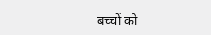बच्चों को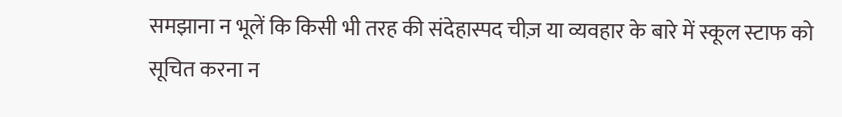समझाना न भूलें कि किसी भी तरह की संदेहास्पद चीज़ या व्यवहार के बारे में स्कूल स्टाफ को सूचित करना न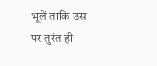भूलें ताकि उस पर तुरंत ही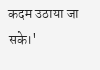कदम उठाया जा सके।'